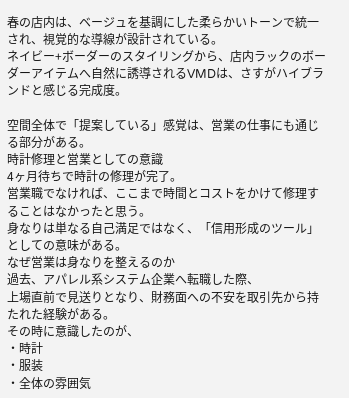春の店内は、ベージュを基調にした柔らかいトーンで統一され、視覚的な導線が設計されている。
ネイビー+ボーダーのスタイリングから、店内ラックのボーダーアイテムへ自然に誘導されるVMDは、さすがハイブランドと感じる完成度。

空間全体で「提案している」感覚は、営業の仕事にも通じる部分がある。
時計修理と営業としての意識
4ヶ月待ちで時計の修理が完了。
営業職でなければ、ここまで時間とコストをかけて修理することはなかったと思う。
身なりは単なる自己満足ではなく、「信用形成のツール」としての意味がある。
なぜ営業は身なりを整えるのか
過去、アパレル系システム企業へ転職した際、
上場直前で見送りとなり、財務面への不安を取引先から持たれた経験がある。
その時に意識したのが、
・時計
・服装
・全体の雰囲気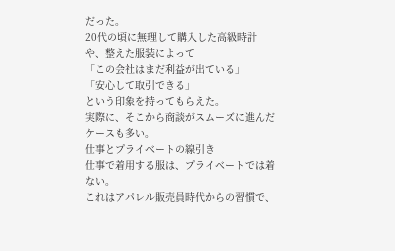だった。
20代の頃に無理して購入した高級時計や、整えた服装によって
「この会社はまだ利益が出ている」
「安心して取引できる」
という印象を持ってもらえた。
実際に、そこから商談がスムーズに進んだケースも多い。
仕事とプライベートの線引き
仕事で着用する服は、プライベートでは着ない。
これはアパレル販売員時代からの習慣で、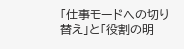「仕事モードへの切り替え」と「役割の明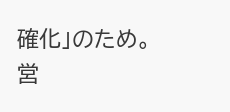確化」のため。
営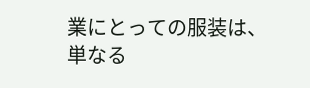業にとっての服装は、
単なる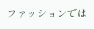ファッションでは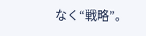なく“戦略”。